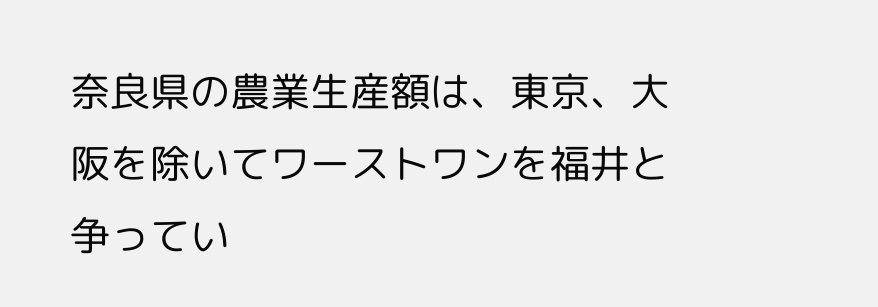奈良県の農業生産額は、東京、大阪を除いてワーストワンを福井と争ってい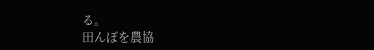る。
田んぼを農協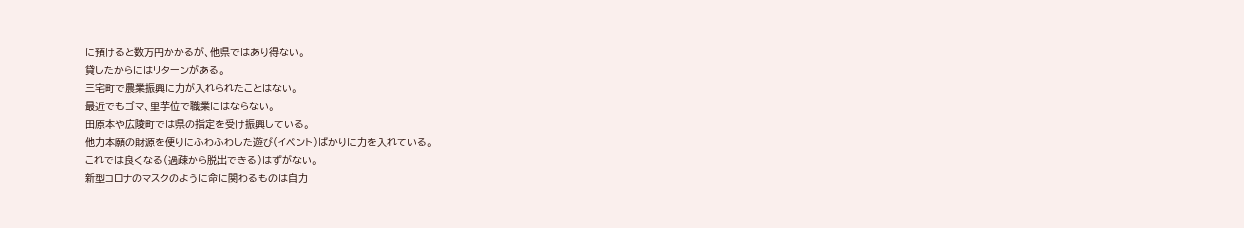に預けると数万円かかるが、他県ではあり得ない。
貸したからにはリターンがある。
三宅町で農業振興に力が入れられたことはない。
最近でもゴマ、里芋位で職業にはならない。
田原本や広陵町では県の指定を受け振興している。
他力本願の財源を便りにふわふわした遊び(イベント)ばかりに力を入れている。
これでは良くなる(過疎から脱出できる)はずがない。
新型コロナのマスクのように命に関わるものは自力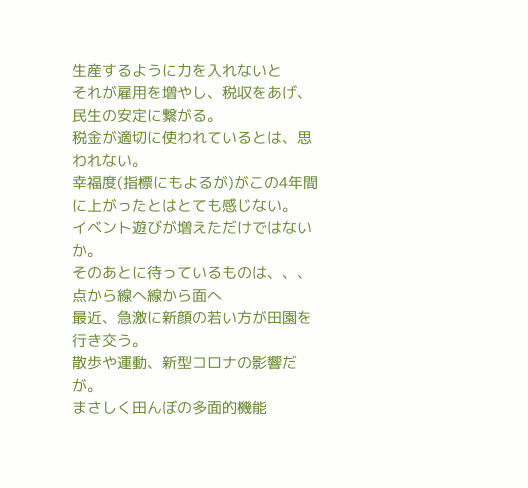生産するように力を入れないと
それが雇用を増やし、税収をあげ、民生の安定に繋がる。
税金が適切に使われているとは、思われない。
幸福度(指標にもよるが)がこの4年間に上がったとはとても感じない。
イベント遊びが増えただけではないか。
そのあとに待っているものは、、、
点から線へ線から面へ
最近、急激に新顔の若い方が田園を行き交う。
散歩や運動、新型コロナの影響だが。
まさしく田んぼの多面的機能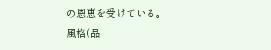の恩恵を受けている。
風格(品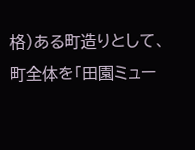格)ある町造りとして、町全体を「田園ミュー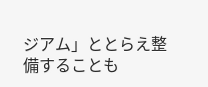ジアム」ととらえ整備することも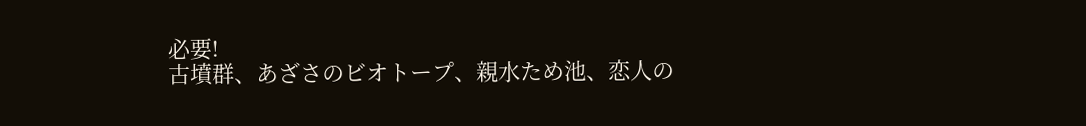必要!
古墳群、あざさのビオトープ、親水ため池、恋人の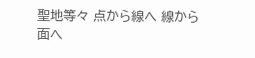聖地等々 点から線へ 線から面へ